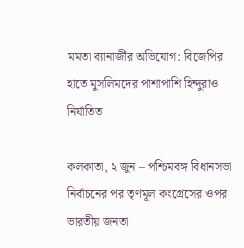মমতা ব্যানার্জীর অভিযোগ: বিজেপির হাতে মুসলিমদের পাশাপাশি হিন্দুরাও নির্যাতিত

কলকাতা, ২ জুন – পশ্চিমবঙ্গ বিধানসভা নির্বাচনের পর তৃণমূল কংগ্রেসের ওপর ভারতীয় জনতা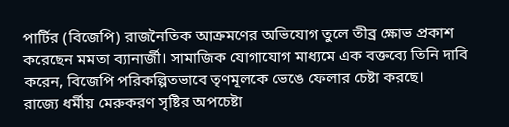পার্টির (বিজেপি) রাজনৈতিক আক্রমণের অভিযোগ তুলে তীব্র ক্ষোভ প্রকাশ করেছেন মমতা ব্যানার্জী। সামাজিক যোগাযোগ মাধ্যমে এক বক্তব্যে তিনি দাবি করেন, বিজেপি পরিকল্পিতভাবে তৃণমূলকে ভেঙে ফেলার চেষ্টা করছে।
রাজ্যে ধর্মীয় মেরুকরণ সৃষ্টির অপচেষ্টা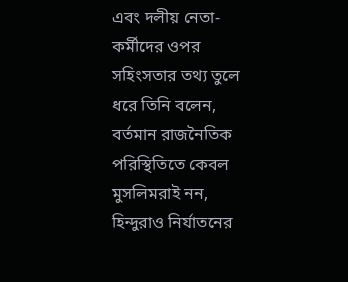এবং দলীয় নেতা-কর্মীদের ওপর সহিংসতার তথ্য তুলে ধরে তিনি বলেন, বর্তমান রাজনৈতিক পরিস্থিতিতে কেবল মুসলিমরাই নন, হিন্দুরাও নির্যাতনের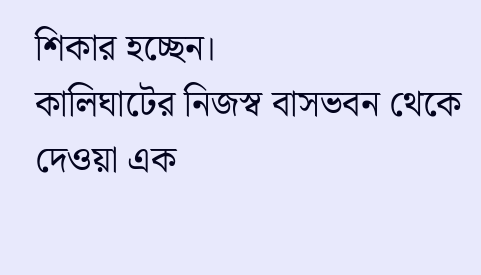শিকার হচ্ছেন।
কালিঘাটের নিজস্ব বাসভবন থেকে দেওয়া এক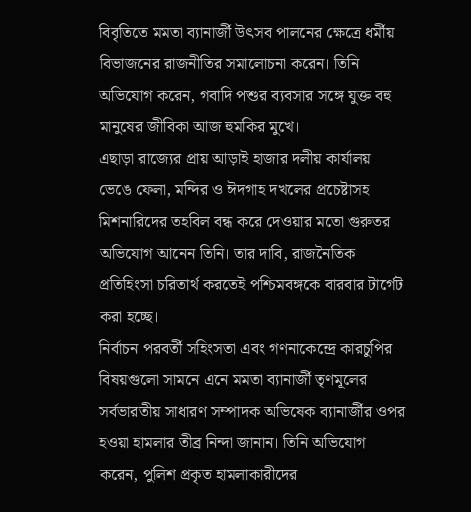বিবৃতিতে মমতা ব্যানার্জী উৎসব পালনের ক্ষেত্রে ধর্মীয় বিভাজনের রাজনীতির সমালোচনা করেন। তিনি অভিযোগ করেন, গবাদি পশুর ব্যবসার সঙ্গে যুক্ত বহু মানুষের জীবিকা আজ হুমকির মুখে।
এছাড়া রাজ্যের প্রায় আড়াই হাজার দলীয় কার্যালয় ভেঙে ফেলা, মন্দির ও ঈদগাহ দখলের প্রচেষ্টাসহ মিশনারিদের তহবিল বন্ধ করে দেওয়ার মতো গুরুতর অভিযোগ আনেন তিনি। তার দাবি, রাজনৈতিক প্রতিহিংসা চরিতার্থ করতেই পশ্চিমবঙ্গকে বারবার টার্গেট করা হচ্ছে।
নির্বাচন পরবর্তী সহিংসতা এবং গণনাকেন্দ্রে কারচুপির বিষয়গুলো সামনে এনে মমতা ব্যানার্জী তৃণমূলের সর্বভারতীয় সাধারণ সম্পাদক অভিষেক ব্যানার্জীর ওপর হওয়া হামলার তীব্র নিন্দা জানান। তিনি অভিযোগ করেন, পুলিশ প্রকৃত হামলাকারীদের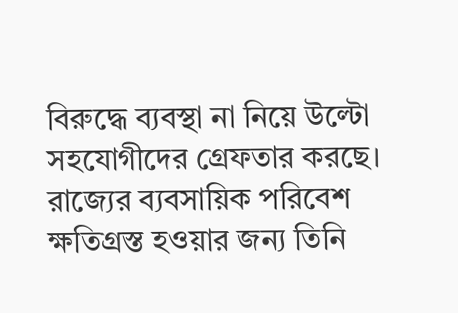বিরুদ্ধে ব্যবস্থা না নিয়ে উল্টো সহযোগীদের গ্রেফতার করছে। রাজ্যের ব্যবসায়িক পরিবেশ ক্ষতিগ্রস্ত হওয়ার জন্য তিনি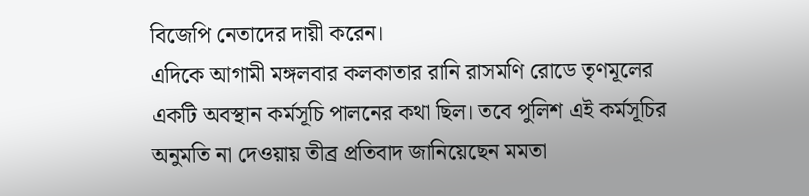বিজেপি নেতাদের দায়ী করেন।
এদিকে আগামী মঙ্গলবার কলকাতার রানি রাসমণি রোডে তৃণমূলের একটি অবস্থান কর্মসূচি পালনের কথা ছিল। তবে পুলিশ এই কর্মসূচির অনুমতি না দেওয়ায় তীব্র প্রতিবাদ জানিয়েছেন মমতা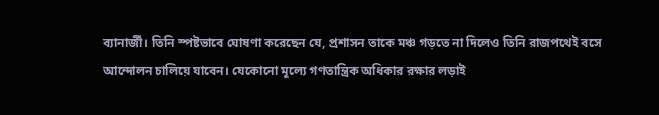ব্যানার্জী। তিনি স্পষ্টভাবে ঘোষণা করেছেন যে, প্রশাসন তাকে মঞ্চ গড়তে না দিলেও তিনি রাজপথেই বসে আন্দোলন চালিয়ে যাবেন। যেকোনো মূল্যে গণতান্ত্রিক অধিকার রক্ষার লড়াই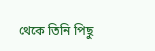থেকে তিনি পিছু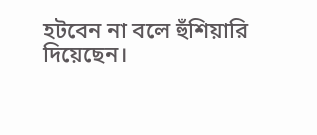হটবেন না বলে হুঁশিয়ারি দিয়েছেন।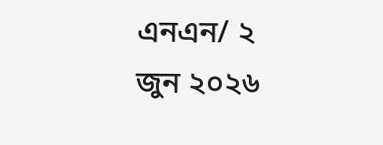এনএন/ ২ জুন ২০২৬